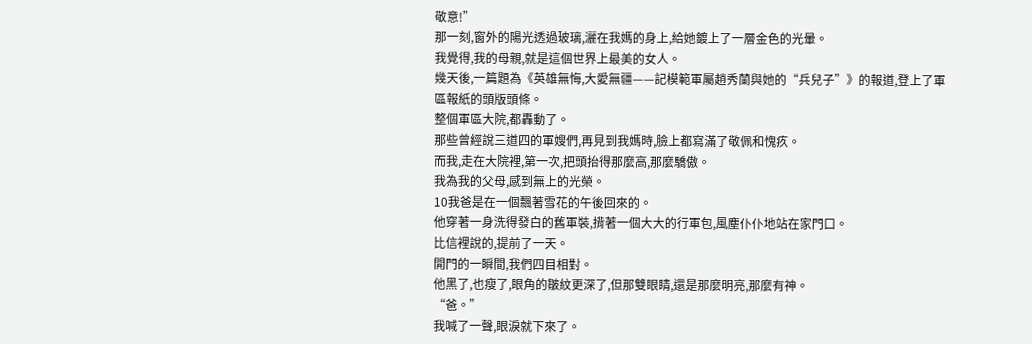敬意!”
那一刻,窗外的陽光透過玻璃,灑在我媽的身上,給她鍍上了一層金色的光暈。
我覺得,我的母親,就是這個世界上最美的女人。
幾天後,一篇題為《英雄無悔,大愛無疆——記模範軍屬趙秀蘭與她的“兵兒子”》的報道,登上了軍區報紙的頭版頭條。
整個軍區大院,都轟動了。
那些曾經說三道四的軍嫂們,再見到我媽時,臉上都寫滿了敬佩和愧疚。
而我,走在大院裡,第一次,把頭抬得那麼高,那麼驕傲。
我為我的父母,感到無上的光榮。
10我爸是在一個飄著雪花的午後回來的。
他穿著一身洗得發白的舊軍裝,揹著一個大大的行軍包,風塵仆仆地站在家門口。
比信裡說的,提前了一天。
開門的一瞬間,我們四目相對。
他黑了,也瘦了,眼角的皺紋更深了,但那雙眼睛,還是那麼明亮,那麼有神。
“爸。”
我喊了一聲,眼淚就下來了。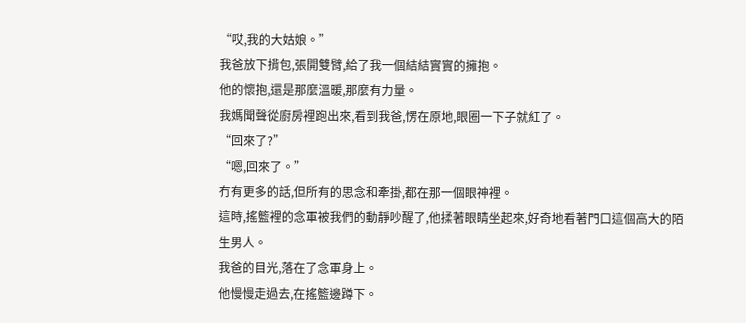“哎,我的大姑娘。”
我爸放下揹包,張開雙臂,給了我一個結結實實的擁抱。
他的懷抱,還是那麼溫暖,那麼有力量。
我媽聞聲從廚房裡跑出來,看到我爸,愣在原地,眼圈一下子就紅了。
“回來了?”
“嗯,回來了。”
冇有更多的話,但所有的思念和牽掛,都在那一個眼神裡。
這時,搖籃裡的念軍被我們的動靜吵醒了,他揉著眼睛坐起來,好奇地看著門口這個高大的陌生男人。
我爸的目光,落在了念軍身上。
他慢慢走過去,在搖籃邊蹲下。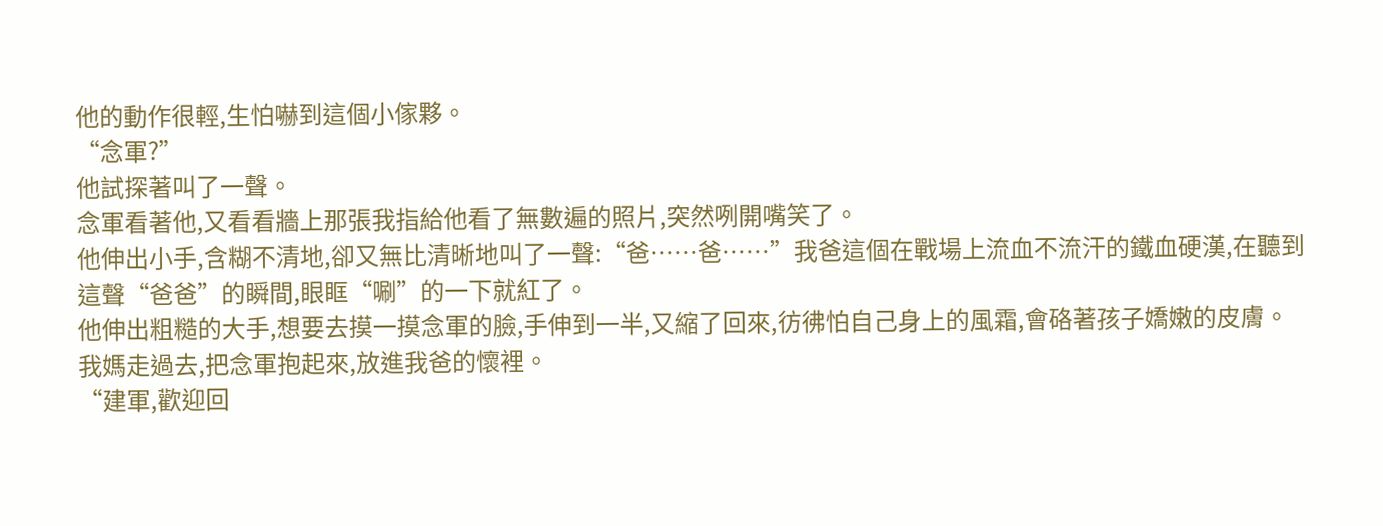他的動作很輕,生怕嚇到這個小傢夥。
“念軍?”
他試探著叫了一聲。
念軍看著他,又看看牆上那張我指給他看了無數遍的照片,突然咧開嘴笑了。
他伸出小手,含糊不清地,卻又無比清晰地叫了一聲:“爸……爸……”我爸這個在戰場上流血不流汗的鐵血硬漢,在聽到這聲“爸爸”的瞬間,眼眶“唰”的一下就紅了。
他伸出粗糙的大手,想要去摸一摸念軍的臉,手伸到一半,又縮了回來,彷彿怕自己身上的風霜,會硌著孩子嬌嫩的皮膚。
我媽走過去,把念軍抱起來,放進我爸的懷裡。
“建軍,歡迎回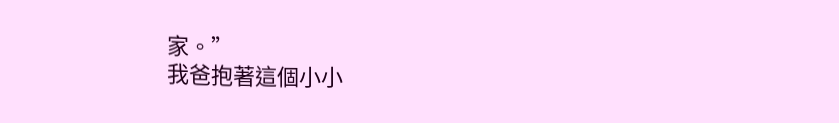家。”
我爸抱著這個小小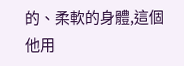的、柔軟的身體,這個他用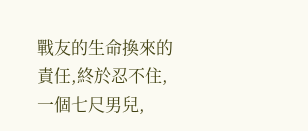戰友的生命換來的責任,終於忍不住,一個七尺男兒,